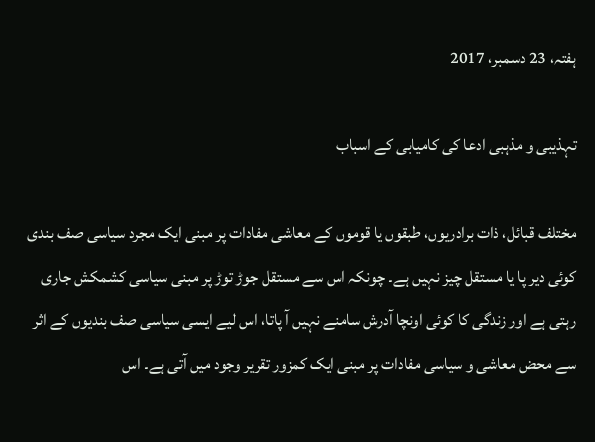ہفتہ، 23 دسمبر، 2017

تہذیبی و مذہبی ادعا کی کامیابی کے اسباب

مختلف قبائل، ذات برادریوں، طبقوں یا قوموں کے معاشی مفادات پر مبنی ایک مجرد سیاسی صف بندی کوئی دیر پا یا مستقل چیز نہیں ہے۔ چونکہ اس سے مستقل جوڑ توڑ پر مبنی سیاسی کشمکش جاری رہتی ہے اور زندگی کا کوئی اونچا آدرش سامنے نہیں آ پاتا، اس لیے ایسی سیاسی صف بندیوں کے اثر سے محض معاشی و سیاسی مفادات پر مبنی ایک کمزور تقریر وجود میں آتی ہے۔ اس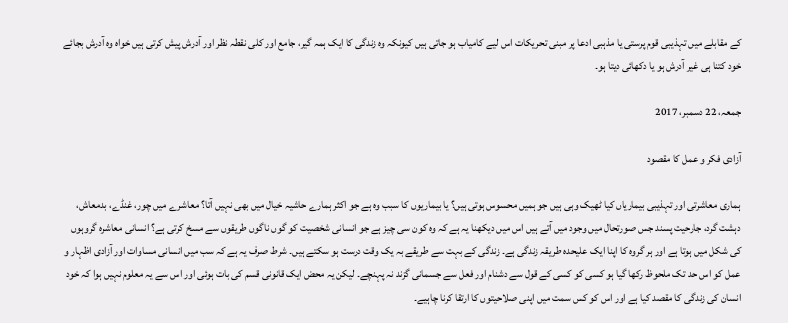کے مقابلے میں تہذیبی قوم پرستی یا مذہبی ادعا پر مبنی تحریکات اس لیے کامیاب ہو جاتی ہیں کیونکہ وہ زندگی کا ایک ہمہ گیر، جامع اور کلی نقطہ نظر اور آدرش پیش کرتی ہیں خواہ وہ آدرش بجائے خود کتنا ہی غیر آدرش ہو یا دکھائی دیتا ہو۔

جمعہ، 22 دسمبر، 2017

آزادی فکر و عمل کا مقصود

ہماری معاشرتی اور تہذیبی بیماریاں کیا ٹھیک وہی ہیں جو ہمیں محسوس ہوتی ہیں؟ یا بیماریوں کا سبب وہ ہے جو اکثر ہمارے حاشیہ خیال میں بھی نہیں آتا؟ معاشرے میں چور، غنڈے، بدمعاش، دہشت گرد، جارحیت پسند جس صورتحال میں وجود میں آتے ہیں اس میں دیکھنا یہ ہے کہ وہ کون سی چیز ہے جو انسانی شخصیت کو گوں ناگوں طریقوں سے مسخ کرتی ہے؟ انسانی معاشرہ گروہوں کی شکل میں ہوتا ہے اور ہر گروہ کا اپنا ایک علیحدہ طریقہ زندگی ہے۔ زندگی کے بہت سے طریقے بہ یک وقت درست ہو سکتے ہیں۔ شرط صرف یہ ہے کہ سب میں انسانی مساوات اور آزادی اظہار و عمل کو اس حد تک ملحوظ رکھا گیا ہو کسی کو کسی کے قول سے دشنام اور فعل سے جسمانی گزند نہ پہنچے۔ لیکن یہ محض ایک قانونی قسم کی بات ہوئی اور اس سے یہ معلوم نہیں ہوا کہ خود انسان کی زندگی کا مقصد کیا ہے اور اس کو کس سمت میں اپنی صلاحیتوں کا ارتقا کرنا چاہیے۔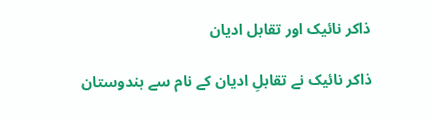ذاکر نائیک اور تقابل ادیان

ذاکر نائیک نے تقابلِ ادیان کے نام سے ہندوستان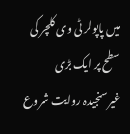میں پاپولر ٹی وی کلچر کی سطح پر ایک بڑی غیرسنجیدہ روایت شروع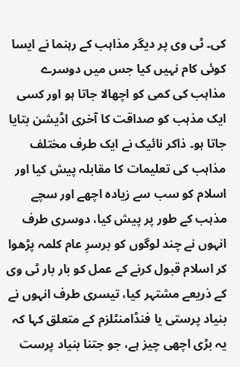کی۔ ٹی وی پر دیگر مذاہب کے رہنما نے ایسا کوئی کام نہیں کیا جس میں دوسرے مذاہب کی کمی کو اچھالا جاتا ہو اور کسی ایک مذہب کو صداقت کا آخری اڈیشن بتایا جاتا ہو۔ ذاکر نائیک نے ایک طرف مختلف مذاہب کی تعلیمات کا مقابلہ پیش کیا اور اسلام کو سب سے زیادہ اچھے اور سچے مذہب کے طور پر پیش کیا، دوسری طرف انہوں نے چند لوگوں کو برسرِ عام کلمہ پڑھوا کر اسلام قبول کرنے کے عمل کو بار بار ٹی وی کے ذریعے مشتہر کیا، تیسری طرف انہوں نے بنیاد پرستی یا فنڈامنٹلزم کے متعلق کہا کہ یہ بڑی اچھی چیز ہے، جو جتنا بنیاد پرست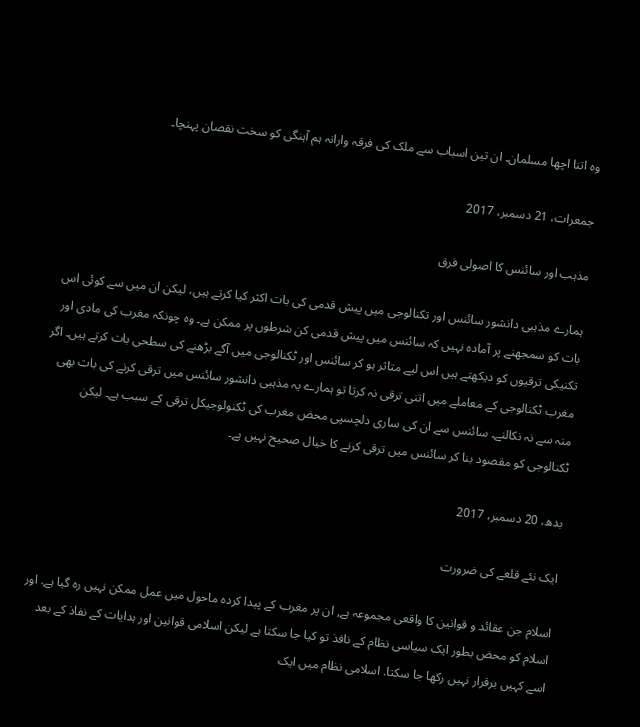وہ اتنا اچھا مسلمان۔ ان تین اسباب سے ملک کی فرقہ وارانہ ہم آہنگی کو سخت نقصان پہنچا۔

جمعرات، 21 دسمبر، 2017

مذہب اور سائنس کا اصولی فرق

ہمارے مذہبی دانشور سائنس اور تکنالوجی میں پیش قدمی کی بات اکثر کیا کرتے ہیں، لیکن ان میں سے کوئی اس بات کو سمجھنے پر آمادہ نہیں کہ سائنس میں پیش قدمی کن شرطوں پر ممکن ہے۔ وہ چونکہ مغرب کی مادی اور تکنیکی ترقیوں کو دیکھتے ہیں اس لیے متاثر ہو کر سائنس اور ٹکنالوجی میں آگے بڑھنے کی سطحی بات کرتے ہیں۔ اگر مغرب ٹکنالوجی کے معاملے میں اتنی ترقی نہ کرتا تو ہمارے یہ مذہبی دانشور سائنس میں ترقی کرنے کی بات بھی منہ سے نہ نکالنے۔ سائنس سے ان کی ساری دلچسپی محض مغرب کی ٹکنولوجیکل ترقی کے سبب ہے۔ لیکن ٹکنالوجی کو مقصود بنا کر سائنس میں ترقی کرنے کا خیال صحیح نہیں ہے۔

بدھ، 20 دسمبر، 2017

ایک نئے قلعے کی ضرورت

اسلام جن عقائد و قوانین کا واقعی مجموعہ ہے, ان پر مغرب کے پیدا کردہ ماحول میں عمل ممکن نہیں رہ گیا ہے. اور اسلام کو محض بطور ایک سیاسی نظام کے نافذ تو کیا جا سکتا ہے لیکن اسلامی قوانین اور ہدایات کے نفاذ کے بعد اسے کہیں برقرار نہیں رکھا جا سکتا. اسلامی نظام میں ایک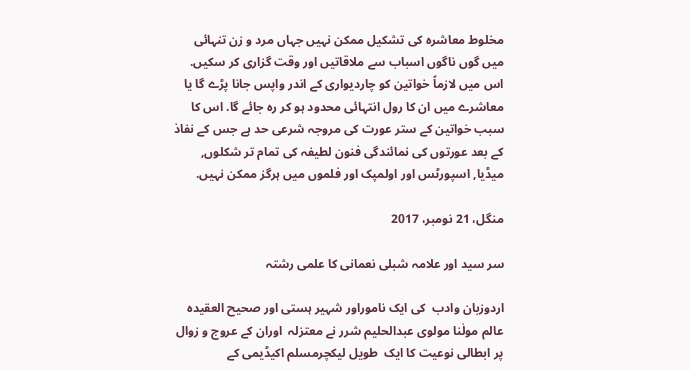مخلوط معاشرہ کی تشکیل ممکن نہیں جہاں مرد و زن تنہائی میں گوں ناگوں اسباب سے ملاقاتیں اور وقت گزاری کر سکیں. اس میں لازماً خواتین کو چاردیواری کے اندر واپس جانا پڑے گا یا معاشرے میں ان کا رول انتہائی محدود ہو کر رہ جائے گا. اس کا سبب خواتین کے ستر عورت کی مروجہ شرعی حد ہے جس کے نفاذ کے بعد عورتوں کی نمائندگی فنون لطیفہ کی تمام تر شکلوں, میڈیا, اسپورٹس اور اولمپک اور فلموں میں ہرگز ممکن نہیں.

منگل، 21 نومبر، 2017

سر سید اور علامہ شبلی نعمانی کا علمی رشتہ

اردوزبان وادب  کی ایک ناموراور شہیر ہستی اور صحیح العقیدہ عالم مولٰنا مولوی عبدالحلیم شرر نے معتزلہ  اوران کے عروج و زوال پر ابطالی نوعیت کا ایک  طویل لیکچرمسلم اکیڈیمی کے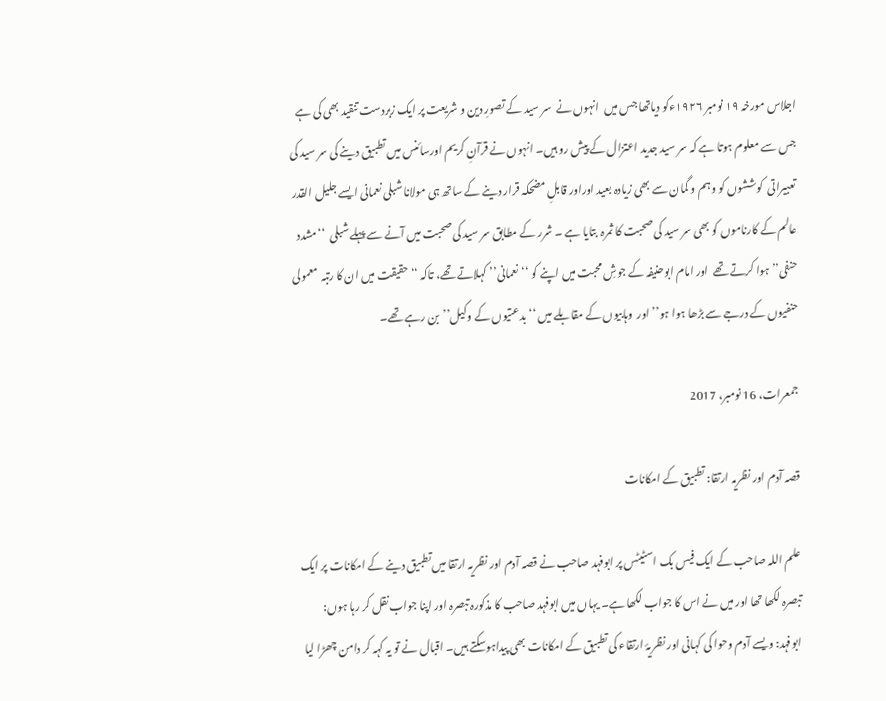اجلاس مورخہ ۱۹ نومبر ۱۹۲۶ءکو دیاتھا جس میں  انہوں نے  سر سید کے تصورِ دین و شریعت پر ایک زبردست تنقید بھی کی ہے جس سے معلوم ہوتا ہے کہ سر سید جدید اعتزال کے پیش رو ہیں۔ انہوں نے قرآنِ کریم اورسائنس میں تطبیق دینے کی سر سید کی تعبیراتی  کوششوں کو وہم و گمان سے بھی زیادہ بعید اوراور قابلِ مضحکہ قرار دینے کے ساتھ ہی مولانا شبلی نعمانی ایسے جلیل القدر عالم کے کارناموں کو بھی سر سید کی صحبت کا ثمرہ  بتایا ہے ۔ شرر کے مطابق سر سید کی صحبت میں آنے سے پہلے شبلی  ‘‘مشدد حنفی’’ ہوا کرتے تھے  اور امام ابوحنیفہ کے جوشِ محبت میں اپنے کو ‘‘نعمانی’’ کہلاتے تھے، تاکہ ‘‘حقیقت میں ان کا رتبہ  معمولی حنفیوں کے درجے سے بڑھا ہوا ہو’’ اور  وہابیوں کے مقابلے میں ‘‘بدعتیوں کے وکیل’’بن رہے تھے۔

جمعرات، 16 نومبر، 2017

قصہ آدم اور نظریہ ارتقا: تطبیق کے امکانات

علم اللہ صاحب کے ایک فیس بک اسٹیٹس پر ابوفہد صاحب نے قصہ آدم اور نظریہ ارتقا میں تطبیق دینے کے امکانات پر ایک تبصرہ لکھا تھا اور میں نے اس کا جواب لکھا ہے۔ یہاں میں ابوفہد صاحب کا مذکورہ تبصرہ اور اپنا جواب نقل کر رہا ہوں:
ابوفہد: ویسے آدم وحوا کی کہانی اور نظریۂ ارتقاء کی تطبیق کے امکانات بھی پیداہوسکتے ہیں۔ اقبال نے تو یہ کہہ کر دامن چھڑا لیا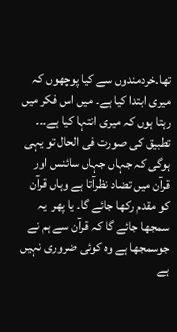تھا۔خردمندوں سے کیا پوچھوں کہ میری ابتدا کیا ہے۔ میں اس فکر میں رہتا ہوں کہ میری انتہا کیا ہے۔۔۔ تطبیق کی صورت فی الحال تو یہی ہوگی کہ جہاں جہاں سائنس اور قرآن میں تضاد نظرآتا ہے وہاں قرآن کو مقدم رکھا جائے گا۔ یا پھر  یہ سمجھا جائے گا کہ قرآن سے ہم نے جوسمجھا ہے وہ کوئی ضروری نہیں ہے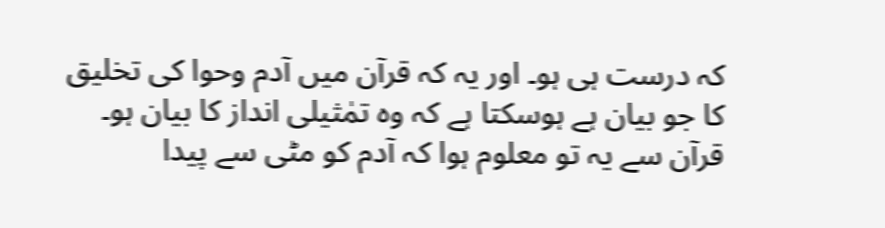کہ درست ہی ہو۔ اور یہ کہ قرآن میں آدم وحوا کی تخلیق کا جو بیان ہے ہوسکتا ہے کہ وہ تمٰثیلی انداز کا بیان ہو۔ قرآن سے یہ تو معلوم ہوا کہ آدم کو مٹی سے پیدا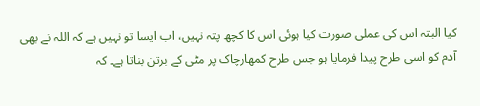کیا البتہ اس کی عملی صورت کیا ہوئی اس کا کچھ پتہ نہیں، اب ایسا تو نہیں ہے کہ اللہ نے بھی آدم کو اسی طرح پیدا فرمایا ہو جس طرح کمھارچاک پر مٹی کے برتن بناتا ہے۔ کہ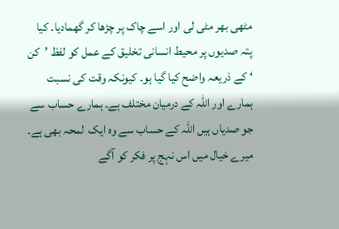مٹھی بھر مٹی لی اور اسے چاک پر چڑھا کر گھمادیا۔ کیا پتہ صدیوں پر محیط انسانی تخلیق کے عمل کو لفظ ’کن ‘ کے ذریعہ واضح کیا گیا ہو۔ کیونکہ وقت کی نسبت ہمارے اور اللہ کے درمیان مختلف ہے۔ ہمارے حساب سے جو صدیاں ہیں اللہ کے حساب سے وہ ایک  لمحہ بھی ہے۔ میرے خیال میں اس نہج پر فکر کو آگے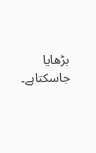بڑھایا جاسکتاہے۔